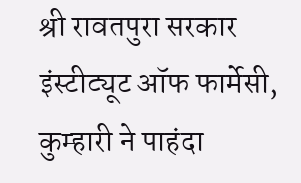श्री रावतपुरा सरकार इंस्टीट्यूट ऑफ फार्मेसी, कुम्हारी ने पाहंदा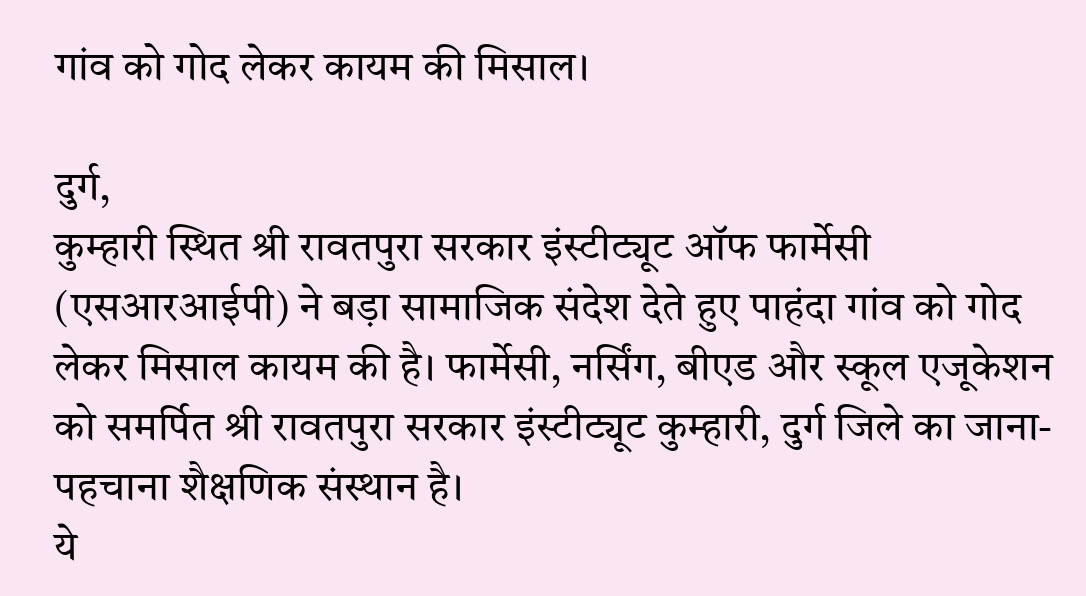गांव को गोद लेकर कायम की मिसाल।

दुर्ग,
कुम्हारी स्थित श्री रावतपुरा सरकार इंस्टीट्यूट ऑफ फार्मेसी (एसआरआईपी) ने बड़ा सामाजिक संदेश देते हुए पाहंदा गांव को गोद लेकर मिसाल कायम की है। फार्मेसी, नर्सिंग, बीएड और स्कूल एजूकेशन को समर्पित श्री रावतपुरा सरकार इंस्टीट्यूट कुम्हारी, दुर्ग जिले का जाना-पहचाना शैक्षणिक संस्थान है।
ये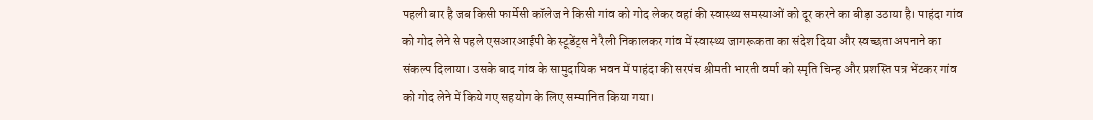पहली बार है जब किसी फार्मेसी कॉलेज ने किसी गांव को गोद लेकर वहां की स्वास्थ्य समस्याओं को दूर करने का बीड़ा उठाया है। पाहंदा गांव को गोद लेने से पहले एसआरआईपी के स्टूडेंट्स ने रैली निकालकर गांव में स्वास्थ्य जागरूकता का संदेश दिया और स्वच्छता अपनाने का संकल्प दिलाया। उसके बाद गांव के सामुदायिक भवन में पाहंदा की सरपंच श्रीमती भारती वर्मा को स्मृति चिन्ह और प्रशस्ति पत्र भेंटकर गांव को गोद लेने में किये गए सहयोग के लिए सम्मानित किया गया।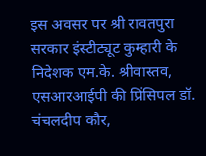इस अवसर पर श्री रावतपुरा सरकार इंस्टीट्यूट कुम्हारी के निदेशक एम.के. श्रीवास्तव, एसआरआईपी की प्रिंसिपल डॉ. चंचलदीप कौर,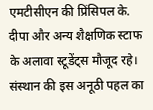एमटीसीएन की प्रिंसिपल के. दीपा और अन्य शैक्षणिक स्टाफ के अलावा स्टूडेंट्स मौजूद रहे। संस्थान की इस अनूठी पहल का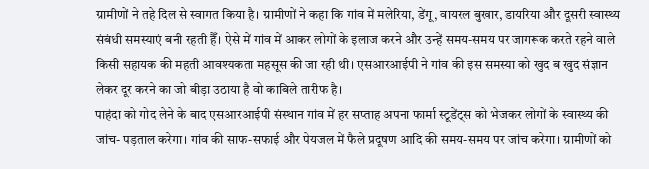ग्रामीणों ने तहे दिल से स्वागत किया है। ग्रामीणों ने कहा कि गांव में मलेरिया, डेंगू, वायरल बुखार, डायरिया और दूसरी स्वास्थ्य संबंधी समस्याएं बनी रहती हैँ। ऐसे में गांव में आकर लोगों के इलाज करने और उन्हें समय-समय पर जागरूक करते रहने वाले किसी सहायक की महती आवश्यकता महसूस की जा रही थी। एसआरआईपी ने गांव की इस समस्या को खुद ब खुद संज्ञान लेकर दूर करने का जो बीड़ा उठाया है वो काबिले तारीफ है।
पाहंदा को गोद लेने के बाद एसआरआईपी संस्थान गांव में हर सप्ताह अपना फार्मा स्टूडेंट्स को भेजकर लोगों के स्वास्थ्य की जांच- पड़ताल करेगा। गांव की साफ-सफाई और पेयजल में फैले प्रदूषण आदि की समय-समय पर जांच करेगा। ग्रामीणों को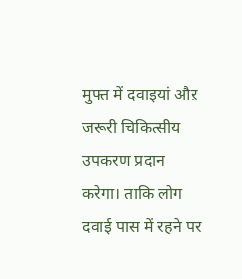मुफ्त में दवाइयां औऱ जरूरी चिकित्सीय उपकरण प्रदान करेगा। ताकि लोग दवाई पास में रहने पर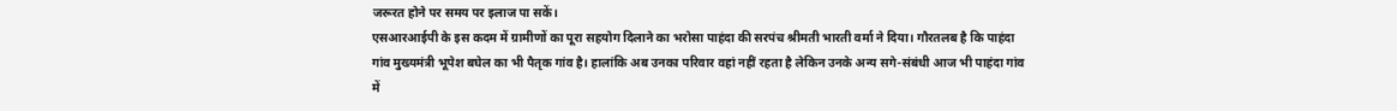जरूरत होने पर समय पर इलाज पा सकें।
एसआरआईपी के इस कदम में ग्रामीणों का पूरा सहयोग दिलाने का भरोसा पाहंदा की सरपंच श्रीमती भारती वर्मा ने दिया। गौरतलब है कि पाहंदा गांव मुख्यमंत्री भूपेश बघेल का भी पैतृक गांव है। हालांकि अब उनका परिवार वहां नहीं रहता है लेकिन उनके अन्य सगे-संबंधी आज भी पाहंदा गांव में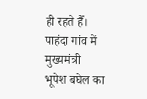ही रहते हैँ। पाहंदा गांव में मुख्यमंत्री भूपेश बघेल का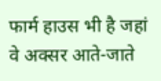फार्म हाउस भी है जहां वे अक्सर आते-जाते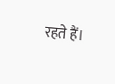रहते हैं।